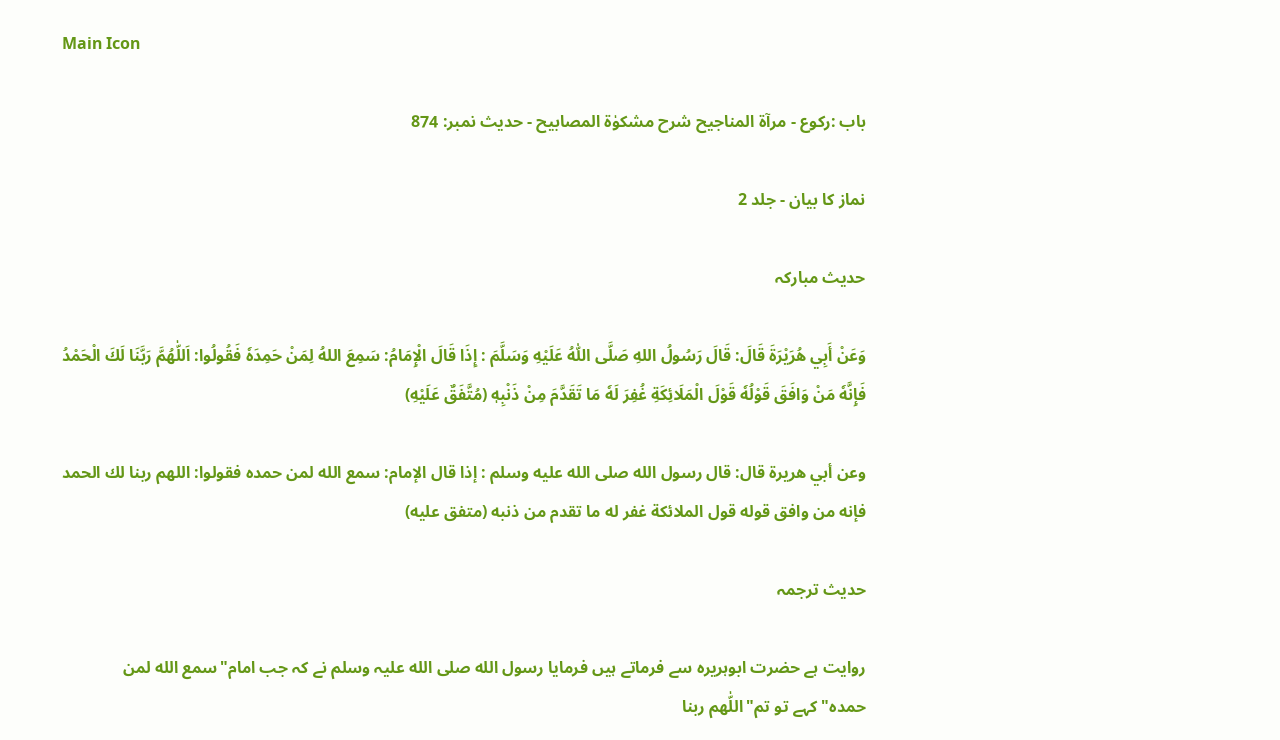Main Icon

باب :رکوع - مرآۃ المناجیح شرح مشکوٰۃ المصابیح - حدیث نمبر: 874

نماز کا بیان - جلد 2

حدیث مبارکہ

وَعَنْ أَبِي هُرَيْرَةَ قَالَ: قَالَ رَسُولُ اللهِ صَلَّى اللّٰهُ عَلَيْهِ وَسَلَّمَ : إِذَا قَالَ الْإِمَامُ: سَمِعَ اللهُ لِمَنْ حَمِدَهٗ فَقُولُوا: اَللّٰهُمَّ رَبَّنَا لَكَ الْحَمْدُ فَإِنَّهٗ مَنْ وَافَقَ قَوْلُهٗ قَوْلَ الْمَلَائِكَةِ غُفِرَ لَهٗ مَا تَقَدَّمَ مِنْ ذَنْبِهٖ (مُتَّفَقٌ عَلَيْهِ)

وعن أبي هريرة قال: قال رسول الله صلى الله عليه وسلم : إذا قال الإمام: سمع الله لمن حمده فقولوا: اللهم ربنا لك الحمد فإنه من وافق قوله قول الملائكة غفر له ما تقدم من ذنبه (متفق عليه)

حدیث ترجمہ

روایت ہے حضرت ابوہریرہ سے فرماتے ہیں فرمایا رسول الله صلی الله علیہ وسلم نے کہ جب امام"سمع الله لمن حمدہ"کہے تو تم"اللّٰھم ربنا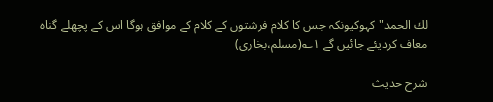لك الحمد"کہوکیونکہ جس کا کلام فرشتوں کے کلام کے موافق ہوگا اس کے پچھلے گناہ معاف کردیئے جائیں گے ۱؎(مسلم،بخاری)

شرح حدیث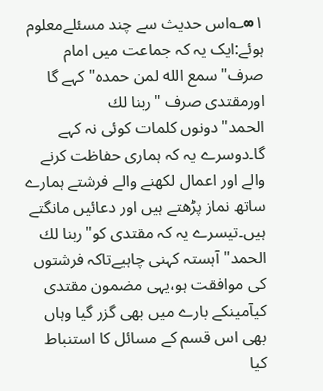۱∞؎اس حدیث سے چند مسئلےمعلوم ہوئے:ایک یہ کہ جماعت میں امام صرف"سمع الله لمن حمدہ"کہے گا اورمقتدی صرف "ربنا لك الحمد"دونوں کلمات کوئی نہ کہے گا۔دوسرے یہ کہ ہماری حفاظت کرنے والے اور اعمال لکھنے والے فرشتے ہمارے ساتھ نماز پڑھتے ہیں اور دعائیں مانگتے ہیں۔تیسرے یہ کہ مقتدی کو"ربنا لك الحمد" آہستہ کہنی چاہیےتاکہ فرشتوں کی موافقت ہو،یہی مضمون مقتدی کیآمینکے بارے میں بھی گزر گیا وہاں بھی اس قسم کے مسائل کا استنباط کیا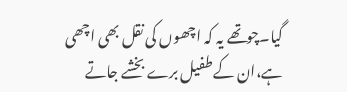گیا۔چوتھے یہ کہ اچھوں کی نقل بھی اچھی ہے،ان کےطفیل برے بخشے جاتے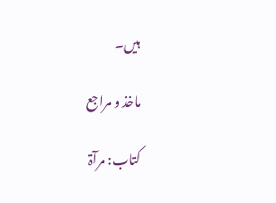ہیں۔

ماخذ و مراجع

کتاب: مرآۃ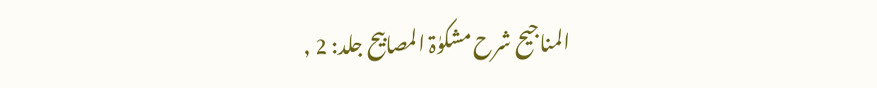المناجیح شرح مشکوٰۃ المصابیح جلد: 2 ,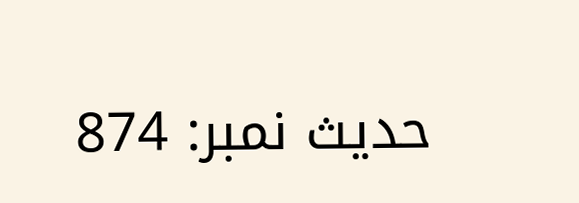حدیث نمبر: 874